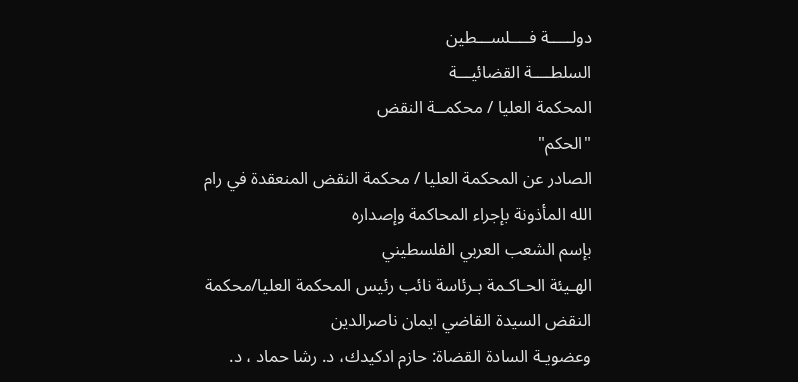دولـــــة فــــلســـطين
السلطــــة القضائيـــة
المحكمة العليا / محكمــة النقض
"الحكم"
الصادر عن المحكمة العليا / محكمة النقض المنعقدة في رام الله المأذونة بإجراء المحاكمة وإصداره
بإسم الشعب العربي الفلسطيني
الهـيئة الحـاكـمة بـرئاسة نائب رئيس المحكمة العليا/محكمة النقض السيدة القاضي ايمان ناصرالدين
وعضويـة السادة القضاة: حازم ادكيدك، د. رشا حماد ، د.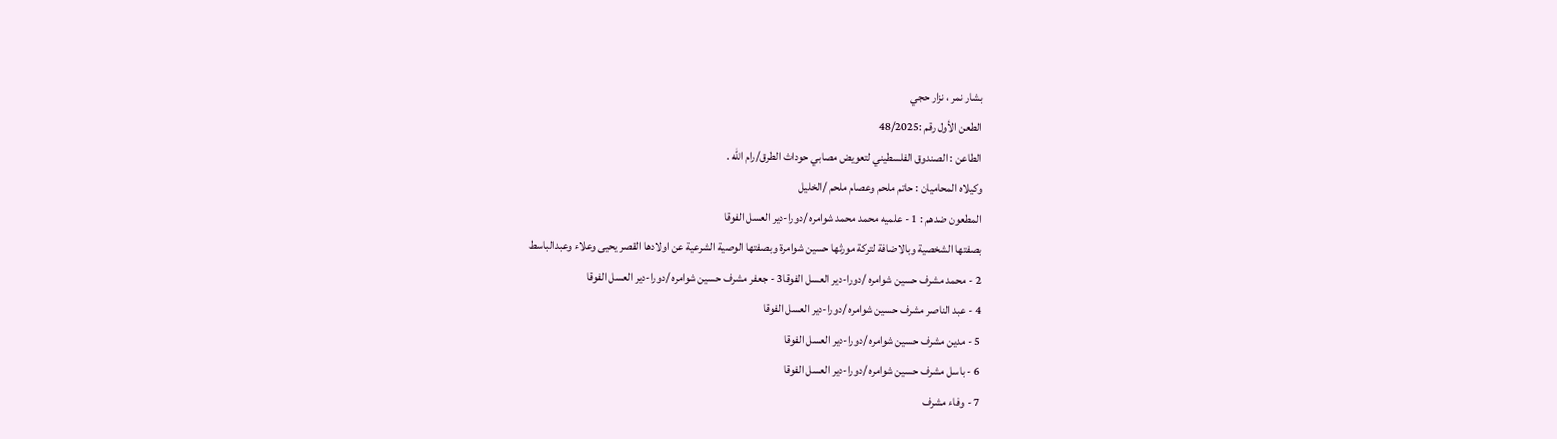بشار نمر ، نزار حجي
الطعن الأول رقم :48/2025
الطاعن : الصندوق الفلسطيني لتعويض مصابي حوداث الطرق/رام الله .
وكيلاه المحاميان : حاتم ملحم وعصام ملحم /الخليل
المطعون ضدهم : 1 - علميه محمد محمد شوامره /دورا-دير العسل الفوقا
بصفتها الشخصية وبالاضافة لتركة مورثها حسين شوامرة وبصفتها الوصية الشرعية عن اولادها القصر يحيى وعلاء وعبدالباسط
2 - محمد مشرف حسين شوامره /دورا-دير العسل الفوقا3 - جعفر مشرف حسين شوامره /دورا-دير العسل الفوقا
4 - عبد الناصر مشرف حسين شوامره /دورا-دير العسل الفوقا
5 - مدين مشرف حسين شوامره /دورا-دير العسل الفوقا
6 - باسل مشرف حسين شوامره /دورا-دير العسل الفوقا
7 - وفاء مشرف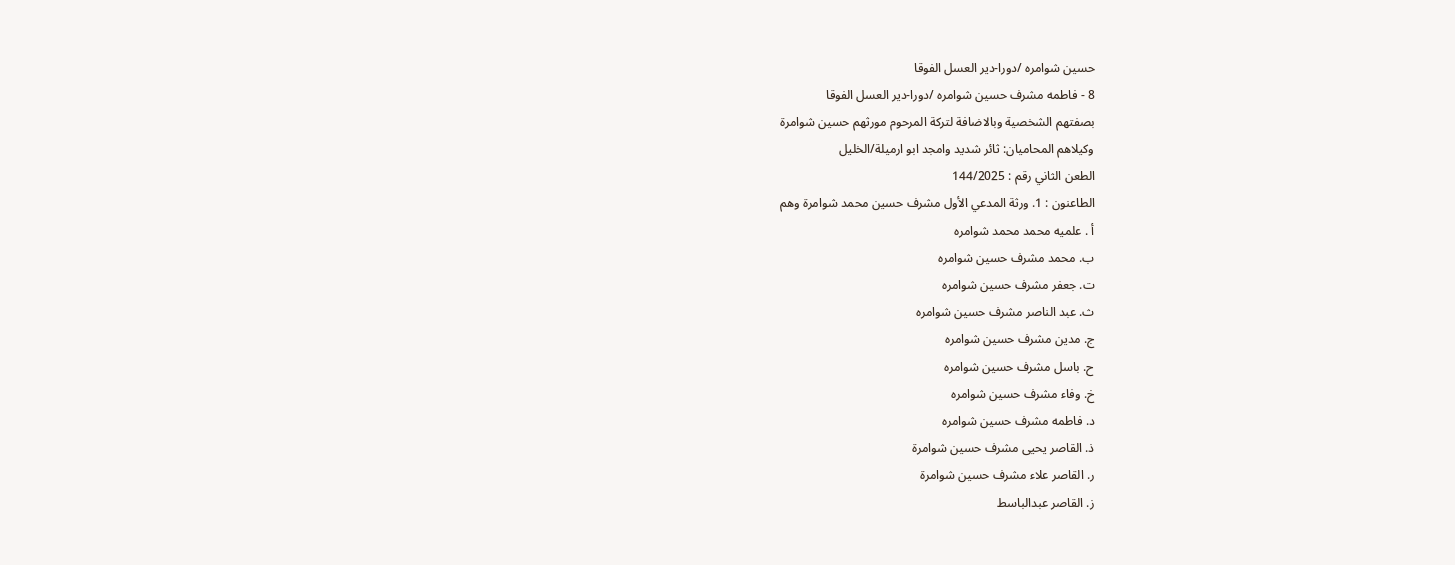حسين شوامره /دورا-دير العسل الفوقا
8 - فاطمه مشرف حسين شوامره /دورا-دير العسل الفوقا
بصفتهم الشخصية وبالاضافة لتركة المرحوم مورثهم حسين شوامرة
وكيلاهم المحاميان: ثائر شديد وامجد ابو ارميلة/الخليل
الطعن الثاني رقم : 144/2025
الطاعنون : 1. ورثة المدعي الأول مشرف حسين محمد شوامرة وهم
أ . علميه محمد محمد شوامره
ب. محمد مشرف حسين شوامره
ت. جعفر مشرف حسين شوامره
ث. عبد الناصر مشرف حسين شوامره
ج. مدين مشرف حسين شوامره
ح. باسل مشرف حسين شوامره
خ. وفاء مشرف حسين شوامره
د. فاطمه مشرف حسين شوامره
ذ. القاصر يحيى مشرف حسين شوامرة
ر. القاصر علاء مشرف حسين شوامرة
ز. القاصر عبدالباسط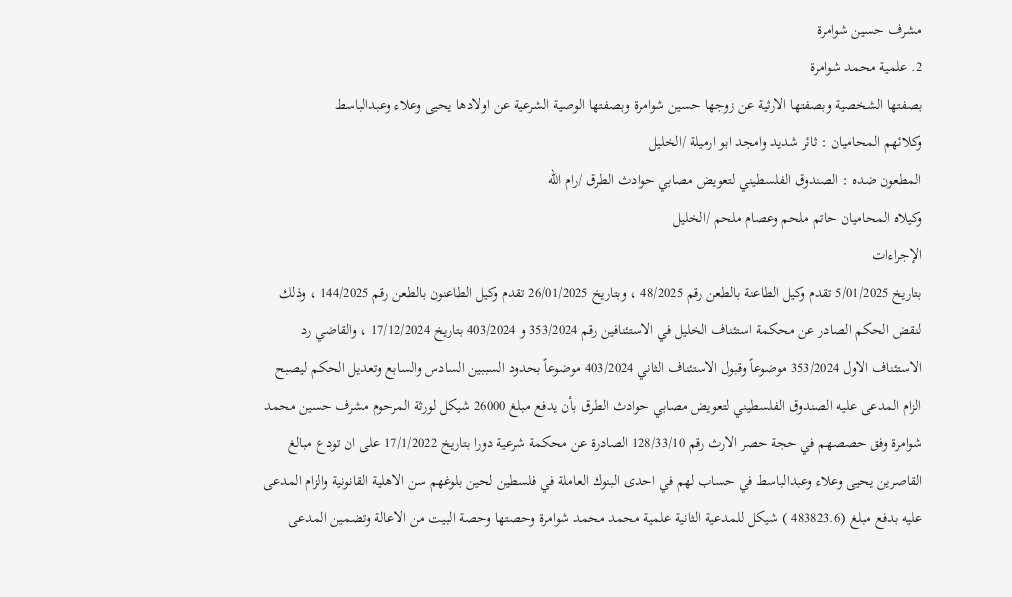مشرف حسين شوامرة
2. علمية محمد شوامرة
بصفتها الشخصية وبصفتها الارثية عن زوجها حسين شوامرة وبصفتها الوصية الشرعية عن اولادها يحيى وعلاء وعبدالباسط
وكلائهم المحاميان : ثائر شديد وامجد ابو ارميلة /الخليل
المطعون ضده : الصندوق الفلسطيني لتعويض مصابي حوادث الطرق /رام الله
وكيلاه المحاميان حاتم ملحم وعصام ملحم /الخليل
الإجراءات
بتاريخ 5/01/2025 تقدم وكيل الطاعنة بالطعن رقم 48/2025 ، وبتاريخ 26/01/2025 تقدم وكيل الطاعنون بالطعن رقم 144/2025 ، وذلك لنقض الحكم الصادر عن محكمة استئناف الخليل في الاستئنافين رقم 353/2024 و 403/2024 بتاريخ 17/12/2024 ، والقاضي رد الاستئناف الاول 353/2024 موضوعاً وقبول الاستئناف الثاني 403/2024 موضوعاً بحدود السببين السادس والسابع وتعديل الحكم ليصبح الزام المدعى عليه الصندوق الفلسطيني لتعويض مصابي حوادث الطرق بأن يدفع مبلغ 26000 شيكل لورثة المرحوم مشرف حسين محمد شوامرة وفق حصصهم في حجة حصر الارث رقم 128/33/10 الصادرة عن محكمة شرعية دورا بتاريخ 17/1/2022 على ان تودع مبالغ القاصرين يحيى وعلاء وعبدالباسط في حساب لهم في احدى البنوك العاملة في فلسطين لحين بلوغهم سن الاهلية القانونية والزام المدعى عليه بدفع مبلغ (483823.6 ) شيكل للمدعية الثانية علمية محمد محمد شوامرة وحصتها وحصة البيت من الاعالة وتضمين المدعى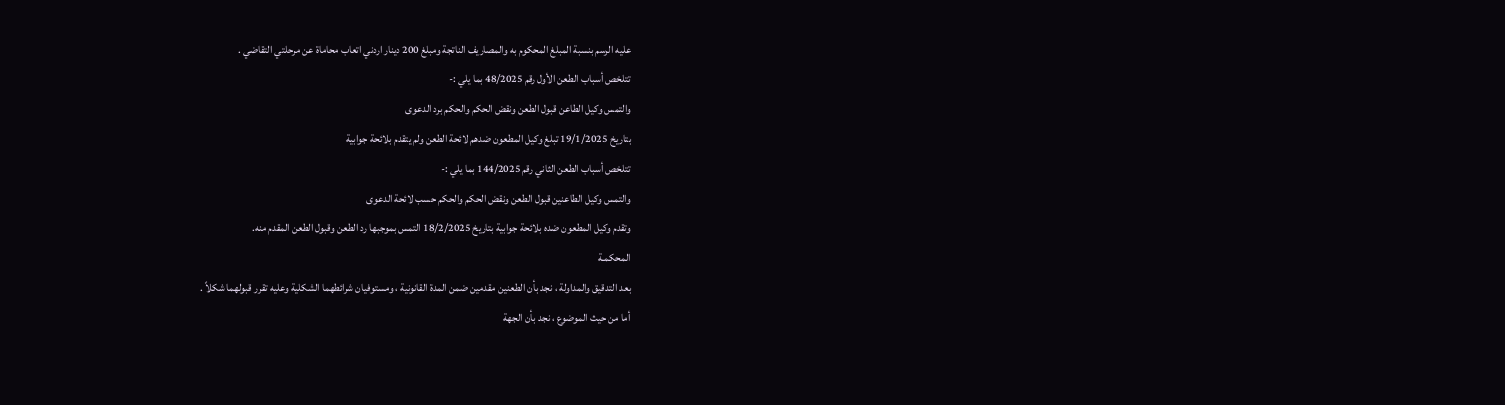عليه الرسم بنسبة المبلغ المحكوم به والمصاريف الناتجة ومبلغ 200 دينار اردني اتعاب محاماة عن مرحلتي التقاضي .
تتلخص أسباب الطعن الأول رقم 48/2025 بما يلي :-
والتمس وكيل الطاعن قبول الطعن ونقض الحكم والحكم برد الدعوى
بتاريخ 19/1/2025 تبلغ وكيل المطعون ضدهم لائحة الطعن ولم يتقدم بلائحة جوابية
تتلخص أسباب الطعن الثاني رقم 144/2025 بما يلي :-
والتمس وكيل الطاعنين قبول الطعن ونقض الحكم والحكم حسب لائحة الدعوى
وتقدم وكيل المطعون ضده بلائحة جوابية بتاريخ 18/2/2025 التمس بموجبها رد الطعن وقبول الطعن المقدم منه.
المحكمـة
بعد التدقيق والمداولة ، نجد بأن الطعنين مقدمين ضمن المدة القانونية ، ومستوفيان شرائطهما الشكلية وعليه تقرر قبولهما شكلاً .
أما من حيث الموضوع ، نجد بأن الجهة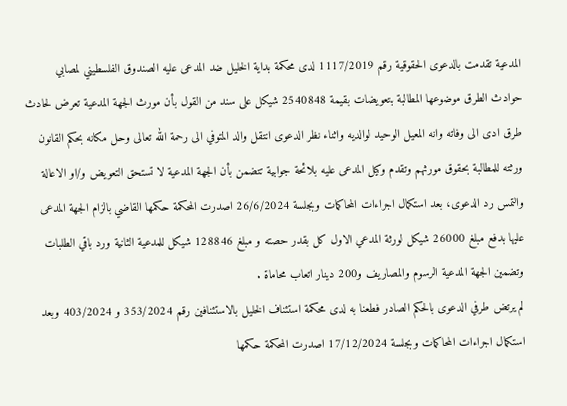المدعية تقدمت بالدعوى الحقوقية رقم 1117/2019 لدى محكمة بداية الخليل ضد المدعى عليه الصندوق الفلسطيني لمصابي حوادث الطرق موضوعها المطالبة بتعويضات بقيمة 2540848 شيكل على سند من القول بأن مورث الجهة المدعية تعرض لحادث طرق ادى الى وفاته وانه المعيل الوحيد لوالديه واثناء نظر الدعوى انتقل والد المتوفي الى رحمة الله تعالى وحل مكانه بحكم القانون ورثته للمطالبة بحقوق مورثهم وتقدم وكيل المدعى عليه بلائحة جوابية تتضمن بأن الجهة المدعية لا تستحق التعويض و/او الاعالة والتمس رد الدعوى، بعد استكمال اجراءات المحاكمات وبجلسة 26/6/2024 اصدرت المحكمة حكمها القاضي بالزام الجهة المدعى عليها بدفع مبلغ 26000 شيكل لورثة المدعي الاول كل بقدر حصته و مبلغ 128846 شيكل للمدعية الثانية ورد باقي الطلبات وتضمين الجهة المدعية الرسوم والمصاريف و200 دينار اتعاب محاماة .
لم يرتض طرفي الدعوى بالحكم الصادر فطعنا به لدى محكمة استئناف الخليل بالاستئنافين رقم 353/2024 و 403/2024 وبعد استكمال اجراءات المحاكمات وبجلسة 17/12/2024 اصدرت المحكمة حكمها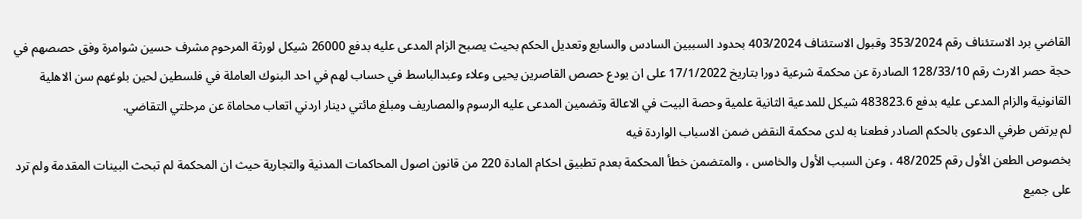القاضي برد الاستئناف رقم 353/2024 وقبول الاستئناف 403/2024 بحدود السببين السادس والسابع وتعديل الحكم بحيث يصبح الزام المدعى عليه بدفع 26000 شيكل لورثة المرحوم مشرف حسين شوامرة وفق حصصهم في حجة حصر الارث رقم 128/33/10 الصادرة عن محكمة شرعية دورا بتاريخ 17/1/2022 على ان يودع حصص القاصرين يحيى وعلاء وعبدالباسط في حساب لهم في احد البنوك العاملة في فلسطين لحين بلوغهم سن الاهلية القانونية والزام المدعى عليه بدفع 483823.6 شيكل للمدعية الثانية علمية وحصة البيت في الاعالة وتضمين المدعى عليه الرسوم والمصاريف ومبلغ مائتي دينار اردني اتعاب محاماة عن مرحلتي التقاضي.
لم يرتض طرفي الدعوى بالحكم الصادر فطعنا به لدى محكمة النقض ضمن الاسباب الواردة فيه
بخصوص الطعن الأول رقم 48/2025 ، وعن السبب الأول والخامس ، والمتضمن خطأ المحكمة بعدم تطبيق احكام المادة 220 من قانون اصول المحاكمات المدنية والتجارية حيث ان المحكمة لم تبحث البينات المقدمة ولم ترد على جميع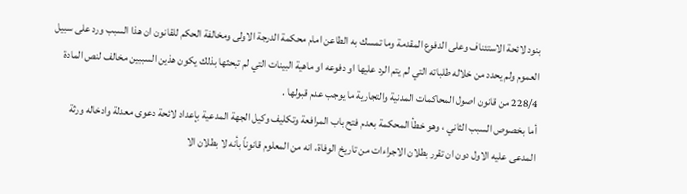بنود لائحة الاستئناف وعلى الدفوع المقدمة وما تمسك به الطاعن امام محكمة الدرجة الاولى ومخالفة الحكم للقانون ان هذا السبب ورد على سبيل العموم ولم يحدد من خلاله طلباته التي لم يتم الرد عليها او دفوعه او ماهية البينات التي لم تبحثها بذلك يكون هذين السببين مخالف لنص المادة 228/4 من قانون اصول المحاكمات المدنية والتجارية ما يوجب عدم قبولها .
أما بخصوص السبب الثاني ، وهو خطأ المحكمة بعدم فتح باب المرافعة وتكليف وكيل الجهة المدعية بإعداد لائحة دعوى معدلة وادخاله ورثة المدعى عليه الاول دون ان تقرر بطلان الاجراءات من تاريخ الوفاة، انه من المعلوم قانوناً بأنه لا بطلان الا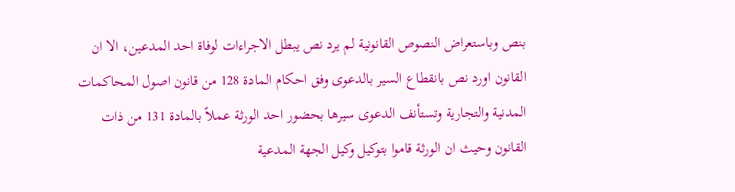بنص وباستعراض النصوص القانونية لم يرد نص يبطل الاجراءات لوفاة احد المدعين، الا ان القانون اورد نص بانقطاع السير بالدعوى وفق احكام المادة 128 من قانون اصول المحاكمات المدنية والتجارية وتستأنف الدعوى سيرها بحضور احد الورثة عملاً بالمادة 131 من ذات القانون وحيث ان الورثة قاموا بتوكيل وكيل الجهة المدعية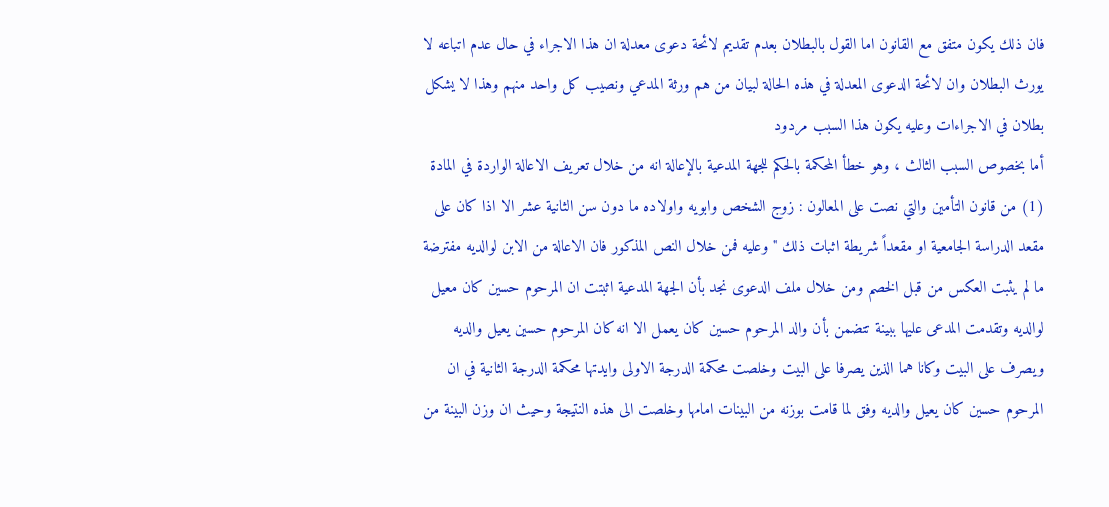فان ذلك يكون متفق مع القانون اما القول بالبطلان بعدم تقديم لائحة دعوى معدلة ان هذا الاجراء في حال عدم اتباعه لا يورث البطلان وان لائحة الدعوى المعدلة في هذه الحالة لبيان من هم ورثة المدعي ونصيب كل واحد منهم وهذا لا يشكل بطلان في الاجراءات وعليه يكون هذا السبب مردود
أما بخصوص السبب الثالث ، وهو خطأ المحكمة بالحكم للجهة المدعية بالإعالة انه من خلال تعريف الاعالة الواردة في المادة (1) من قانون التأمين والتي نصت على المعالون : زوج الشخص وابويه واولاده ما دون سن الثانية عشر الا اذا كان على مقعد الدراسة الجامعية او مقعداً شريطة اثبات ذلك " وعليه فمن خلال النص المذكور فان الاعالة من الابن لوالديه مفترضة ما لم يثبت العكس من قبل الخصم ومن خلال ملف الدعوى نجد بأن الجهة المدعية اثبتت ان المرحوم حسين كان معيل لوالديه وتقدمت المدعى عليها ببينة تتضمن بأن والد المرحوم حسين كان يعمل الا انه كان المرحوم حسين يعيل والديه ويصرف على البيت وكانا هما الذين يصرفا على البيت وخلصت محكمة الدرجة الاولى وايدتها محكمة الدرجة الثانية في ان المرحوم حسين كان يعيل والديه وفق لما قامت بوزنه من البينات امامها وخلصت الى هذه النتيجة وحيث ان وزن البينة من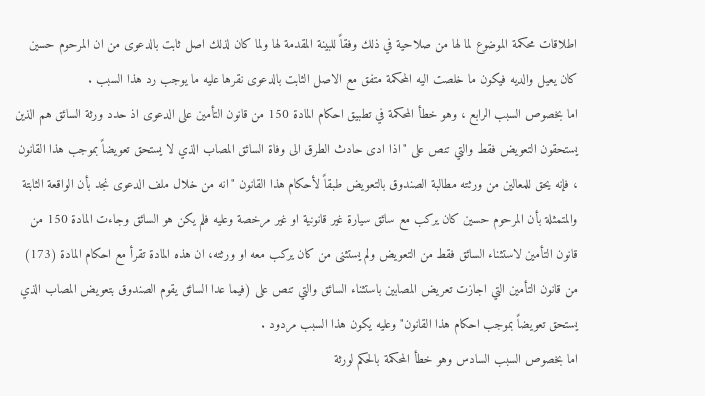اطلاقات محكمة الموضوع لما لها من صلاحية في ذلك وفقاً للبينة المقدمة لها ولما كان لذلك اصل ثابت بالدعوى من ان المرحوم حسين كان يعيل والديه فيكون ما خلصت اليه المحكمة متفق مع الاصل الثابت بالدعوى نقرها عليه ما يوجب رد هذا السبب .
اما بخصوص السبب الرابع ، وهو خطأ المحكمة في تطبيق احكام المادة 150 من قانون التأمين على الدعوى اذ حدد ورثة السائق هم الذين يستحقون التعويض فقط والتي تنص على "اذا ادى حادث الطرق الى وفاة السائق المصاب الذي لا يستحق تعويضاً بموجب هذا القانون ، فإنه يحق للمعالين من ورثته مطالبة الصندوق بالتعويض طبقاً لأحكام هذا القانون "انه من خلال ملف الدعوى نجد بأن الواقعة الثابتة والمتمثلة بأن المرحوم حسين كان يركب مع سائق سيارة غير قانونية او غير مرخصة وعليه فلم يكن هو السائق وجاءت المادة 150 من قانون التأمين لاستثناء السائق فقط من التعويض ولم يستثنى من كان يركب معه او ورثته، ان هذه المادة تقرأ مع احكام المادة (173) من قانون التأمين التي اجازت تعريض المصابين باستثناء السائق والتي تنص على (فيما عدا السائق يقوم الصندوق بتعويض المصاب الذي يستحق تعويضاً بموجب احكام هذا القانون" وعليه يكون هذا السبب مردود .
اما بخصوص السبب السادس وهو خطأ المحكمة بالحكم لورثة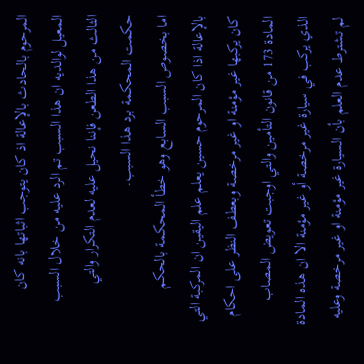المرحوم بالحادث بالإعالة اذ كان يتوجب اثباتها بانه كان المعيل لوالديه ان هذا السبب تم الرد عليه من خلال السبب الثالث من هذا الطعن فإننا نحيل عليه لعدم التكرار والتي حكمت المحكمة برد هذا السبب.
اما بخصوص السبب السابع وهو خطأ المحكمة بالحكم بالإعالة اذا كان المرحوم حسين يعلم علم اليقين ان المركبة التي كان يركبها غير مؤمنة او غير مرخصة وبعطف النظر على احكام المادة 173 من قانون التأمين والتي اوجبت تعويض المصاب الذي يركب في سيارة غير مرخصة أو غير مؤمنة الا ان هذه المادة لم تشترط عدم العلم بأن السيارة غير مؤمنة او غير مرخصة وعليه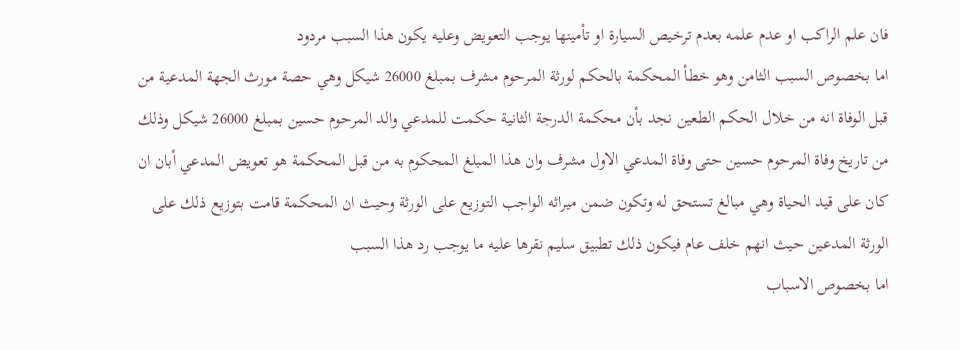فان علم الراكب او عدم علمه بعدم ترخيص السيارة او تأمينها يوجب التعويض وعليه يكون هذا السبب مردود
اما بخصوص السبب الثامن وهو خطأ المحكمة بالحكم لورثة المرحوم مشرف بمبلغ 26000 شيكل وهي حصة مورث الجهة المدعية من قبل الوفاة انه من خلال الحكم الطعين نجد بأن محكمة الدرجة الثانية حكمت للمدعي والد المرحوم حسين بمبلغ 26000 شيكل وذلك من تاريخ وفاة المرحوم حسين حتى وفاة المدعي الاول مشرف وان هذا المبلغ المحكوم به من قبل المحكمة هو تعويض المدعي أبان ان كان على قيد الحياة وهي مبالغ تستحق له وتكون ضمن ميراثه الواجب التوزيع على الورثة وحيث ان المحكمة قامت بتوزيع ذلك على الورثة المدعين حيث انهم خلف عام فيكون ذلك تطبيق سليم نقرها عليه ما يوجب رد هذا السبب
اما بخصوص الاسباب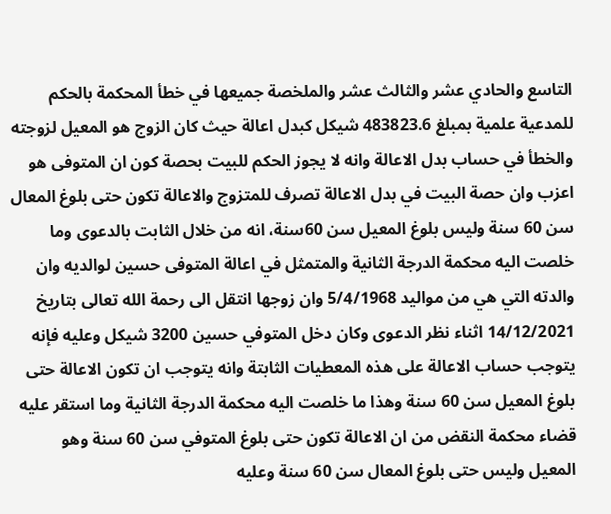التاسع والحادي عشر والثالث عشر والملخصة جميعها في خطأ المحكمة بالحكم للمدعية علمية بمبلغ 483823.6 شيكل كبدل اعالة حيث كان الزوج هو المعيل لزوجته والخطأ في حساب بدل الاعالة وانه لا يجوز الحكم للبيت بحصة كون ان المتوفى هو اعزب وان حصة البيت في بدل الاعالة تصرف للمتزوج والاعالة تكون حتى بلوغ المعال سن 60 سنة وليس بلوغ المعيل سن 60سنة، انه من خلال الثابت بالدعوى وما خلصت اليه محكمة الدرجة الثانية والمتمثل في اعالة المتوفى حسين لوالديه وان والدته التي هي من مواليد 5/4/1968 وان زوجها انتقل الى رحمة الله تعالى بتاريخ 14/12/2021 اثناء نظر الدعوى وكان دخل المتوفي حسين 3200 شيكل وعليه فإنه يتوجب حساب الاعالة على هذه المعطيات الثابتة وانه يتوجب ان تكون الاعالة حتى بلوغ المعيل سن 60 سنة وهذا ما خلصت اليه محكمة الدرجة الثانية وما استقر عليه قضاء محكمة النقض من ان الاعالة تكون حتى بلوغ المتوفي سن 60 سنة وهو المعيل وليس حتى بلوغ المعال سن 60 سنة وعليه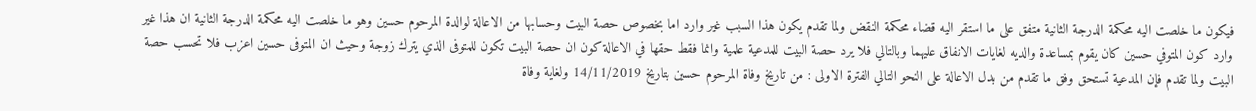فيكون ما خلصت اليه محكمة الدرجة الثانية متفق على ما استقر اليه قضاء محكمة النقض ولما تقدم يكون هذا السبب غير وارد اما بخصوص حصة البيت وحسابها من الاعالة لوالدة المرحوم حسين وهو ما خلصت اليه محكمة الدرجة الثانية ان هذا غير وارد كون المتوفي حسين كان يقوم بمساعدة والديه لغايات الانفاق عليهما وبالتالي فلا يرد حصة البيت للمدعية علمية وانما فقط حقها في الاعالة كون ان حصة البيت تكون للمتوفى الذي يترك زوجة وحيث ان المتوفى حسين اعزب فلا تحسب حصة البيت ولما تقدم فإن المدعية تستحق وفق ما تقدم من بدل الاعالة على النحو التالي الفترة الاولى : من تاريخ وفاة المرحوم حسين بتاريخ 14/11/2019 ولغاية وفاة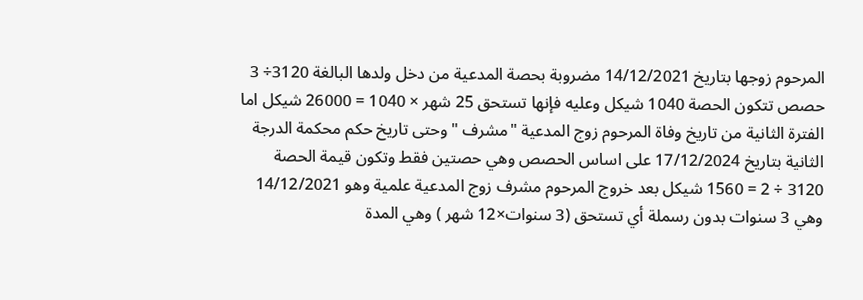المرحوم زوجها بتاريخ 14/12/2021 مضروبة بحصة المدعية من دخل ولدها البالغة 3120÷ 3 حصص تتكون الحصة 1040 شيكل وعليه فإنها تستحق 25 شهر × 1040 = 26000 شيكل اما الفترة الثانية من تاريخ وفاة المرحوم زوج المدعية "مشرف " وحتى تاريخ حكم محكمة الدرجة الثانية بتاريخ 17/12/2024 على اساس الحصص وهي حصتين فقط وتكون قيمة الحصة 3120 ÷ 2 = 1560 شيكل بعد خروج المرحوم مشرف زوج المدعية علمية وهو 14/12/2021 وهي 3 سنوات بدون رسملة أي تستحق (3 سنوات×12 شهر ) وهي المدة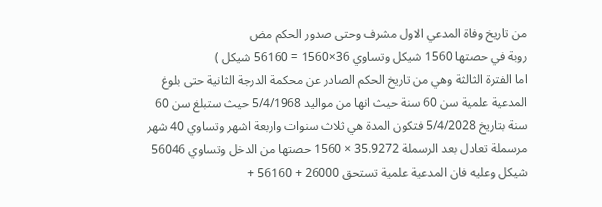من تاريخ وفاة المدعي الاول مشرف وحتى صدور الحكم مض
روبة في حصتها 1560 شيكل وتساوي 36×1560 = 56160 شيكل )
اما الفترة الثالثة وهي من تاريخ الحكم الصادر عن محكمة الدرجة الثانية حتى بلوغ المدعية علمية سن 60 سنة حيث انها من مواليد 5/4/1968 حيث ستبلغ سن 60 سنة بتاريخ 5/4/2028 فتكون المدة هي ثلاث سنوات واربعة اشهر وتساوي 40 شهر مرسملة تعادل بعد الرسملة 35.9272 × 1560 حصتها من الدخل وتساوي 56046 شيكل وعليه فان المدعية علمية تستحق 26000 + 56160 +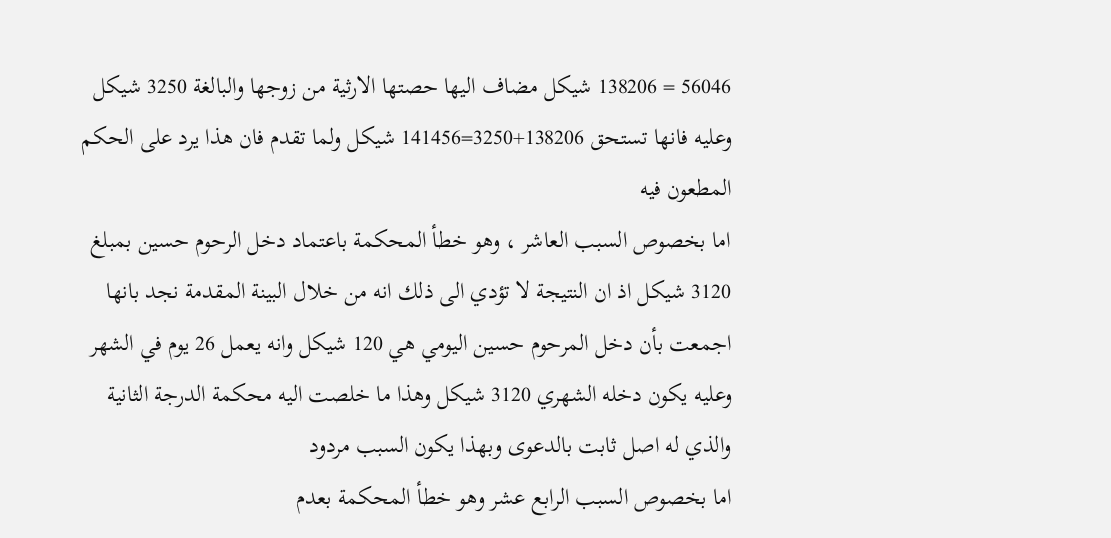56046 = 138206 شيكل مضاف اليها حصتها الارثية من زوجها والبالغة 3250 شيكل وعليه فانها تستحق 138206+3250=141456 شيكل ولما تقدم فان هذا يرد على الحكم المطعون فيه
اما بخصوص السبب العاشر ، وهو خطأ المحكمة باعتماد دخل الرحوم حسين بمبلغ 3120 شيكل اذ ان النتيجة لا تؤدي الى ذلك انه من خلال البينة المقدمة نجد بانها اجمعت بأن دخل المرحوم حسين اليومي هي 120 شيكل وانه يعمل 26 يوم في الشهر وعليه يكون دخله الشهري 3120 شيكل وهذا ما خلصت اليه محكمة الدرجة الثانية والذي له اصل ثابت بالدعوى وبهذا يكون السبب مردود
اما بخصوص السبب الرابع عشر وهو خطأ المحكمة بعدم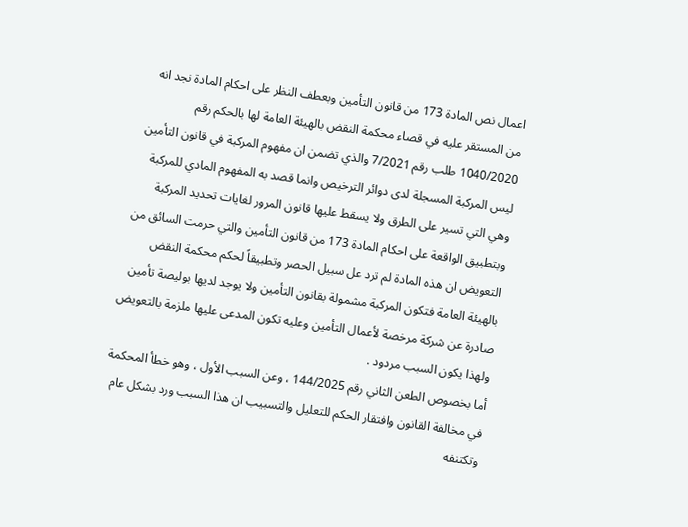اعمال نص المادة 173 من قانون التأمين وبعطف النظر على احكام المادة نجد انه من المستقر عليه في قصاء محكمة النقض بالهيئة العامة لها بالحكم رقم 1040/2020 طلب رقم 7/2021 والذي تضمن ان مفهوم المركبة في قانون التأمين ليس المركبة المسجلة لدى دوائر الترخيص وانما قصد به المفهوم المادي للمركبة وهي التي تسير على الطرق ولا يسقط عليها قانون المرور لغايات تحديد المركبة وبتطبيق الواقعة على احكام المادة 173 من قانون التأمين والتي حرمت السائق من التعويض ان هذه المادة لم ترد عل سبيل الحصر وتطبيقاً لحكم محكمة النقض بالهيئة العامة فتكون المركبة مشمولة بقانون التأمين ولا يوجد لديها بوليصة تأمين صادرة عن شركة مرخصة لأعمال التأمين وعليه تكون المدعى عليها ملزمة بالتعويض ولهذا يكون السبب مردود .
أما بخصوص الطعن الثاني رقم 144/2025 ، وعن السبب الأول ، وهو خطأ المحكمة في مخالفة القانون وافتقار الحكم للتعليل والتسبيب ان هذا السبب ورد بشكل عام وتكتنفه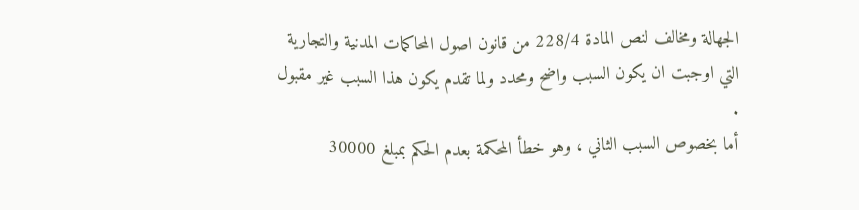الجهالة ومخالف لنص المادة 228/4 من قانون اصول المحاكمات المدنية والتجارية التي اوجبت ان يكون السبب واضح ومحدد ولما تقدم يكون هذا السبب غير مقبول .
أما بخصوص السبب الثاني ، وهو خطأ المحكمة بعدم الحكم بمبلغ 30000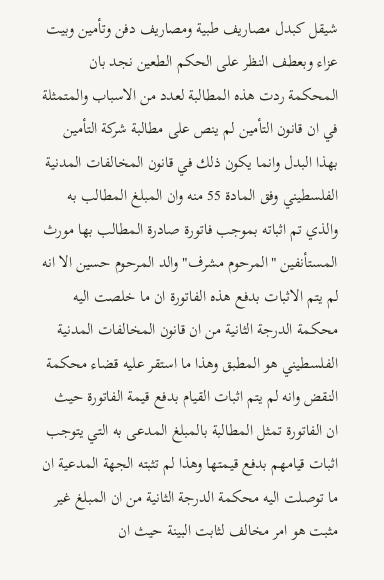شيقل كبدل مصاريف طبية ومصاريف دفن وتأمين وبيت عزاء وبعطف النظر على الحكم الطعين نجد بان المحكمة ردت هذه المطالبة لعدد من الاسباب والمتمثلة في ان قانون التأمين لم ينص على مطالبة شركة التأمين بهذا البدل وانما يكون ذلك في قانون المخالفات المدنية الفلسطيني وفق المادة 55 منه وان المبلغ المطالب به والذي تم اثباته بموجب فاتورة صادرة المطالب بها مورث المستأنفين "المرحوم مشرف" والد المرحوم حسين الا انه لم يتم الاثبات بدفع هذه الفاتورة ان ما خلصت اليه محكمة الدرجة الثانية من ان قانون المخالفات المدنية الفلسطيني هو المطبق وهذا ما استقر عليه قضاء محكمة النقض وانه لم يتم اثبات القيام بدفع قيمة الفاتورة حيث ان الفاتورة تمثل المطالبة بالمبلغ المدعى به التي يتوجب اثبات قيامهم بدفع قيمتها وهذا لم تثبته الجهة المدعية ان ما توصلت اليه محكمة الدرجة الثانية من ان المبلغ غير مثبت هو امر مخالف لثابت البينة حيث ان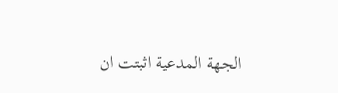الجهة المدعية اثبتت ان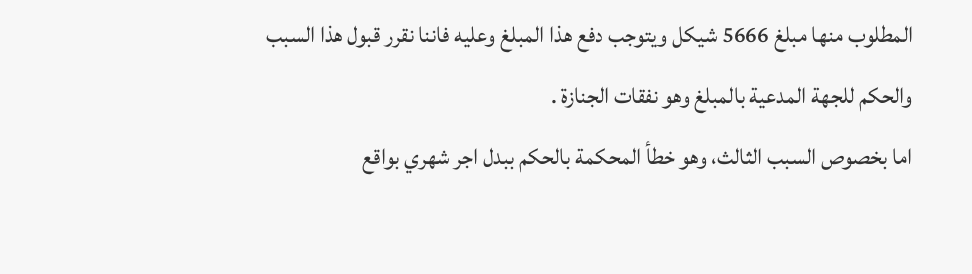المطلوب منها مبلغ 5666 شيكل ويتوجب دفع هذا المبلغ وعليه فاننا نقرر قبول هذا السبب والحكم للجهة المدعية بالمبلغ وهو نفقات الجنازة .
اما بخصوص السبب الثالث، وهو خطأ المحكمة بالحكم ببدل اجر شهري بواقع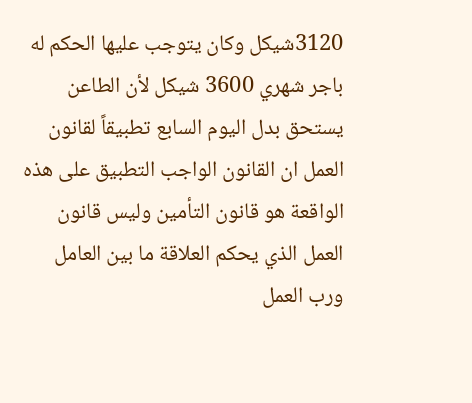3120شيكل وكان يتوجب عليها الحكم له باجر شهري 3600 شيكل لأن الطاعن يستحق بدل اليوم السابع تطبيقاً لقانون العمل ان القانون الواجب التطبيق على هذه الواقعة هو قانون التأمين وليس قانون العمل الذي يحكم العلاقة ما بين العامل ورب العمل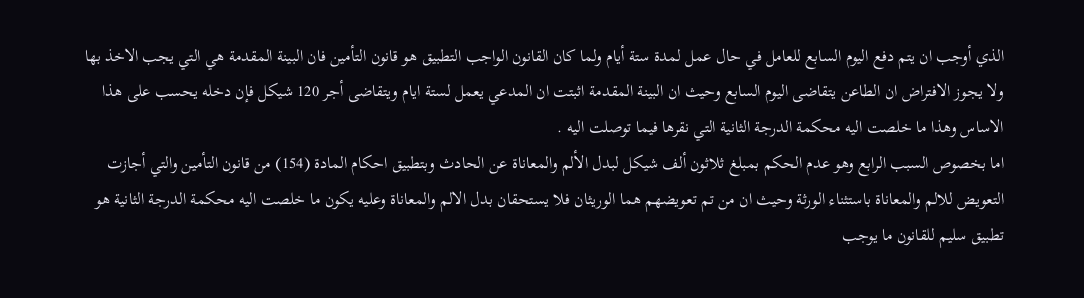الذي أوجب ان يتم دفع اليوم السابع للعامل في حال عمل لمدة ستة أيام ولما كان القانون الواجب التطبيق هو قانون التأمين فان البينة المقدمة هي التي يجب الاخذ بها ولا يجوز الافتراض ان الطاعن يتقاضى اليوم السابع وحيث ان البينة المقدمة اثبتت ان المدعي يعمل لستة ايام ويتقاضى أجر 120 شيكل فإن دخله يحسب على هذا الاساس وهذا ما خلصت اليه محكمة الدرجة الثانية التي نقرها فيما توصلت اليه .
اما بخصوص السبب الرابع وهو عدم الحكم بمبلغ ثلاثون ألف شيكل لبدل الألم والمعاناة عن الحادث وبتطبيق احكام المادة (154) من قانون التأمين والتي أجازت التعويض للالم والمعاناة باستثناء الورثة وحيث ان من تم تعويضهم هما الوريثان فلا يستحقان بدل الالم والمعاناة وعليه يكون ما خلصت اليه محكمة الدرجة الثانية هو تطبيق سليم للقانون ما يوجب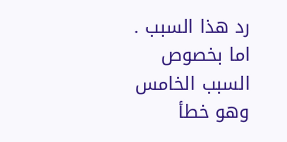رد هذا السبب .
اما بخصوص السبب الخامس وهو خطأ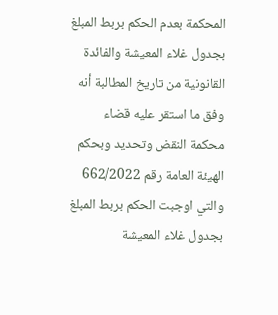المحكمة بعدم الحكم بربط المبلغ بجدول غلاء المعيشة والفائدة القانونية من تاريخ المطالبة أنه وفق ما استقر عليه قضاء محكمة النقض وتحديد وبحكم الهيئة العامة رقم 662/2022 والتي اوجبت الحكم بربط المبلغ بجدول غلاء المعيشة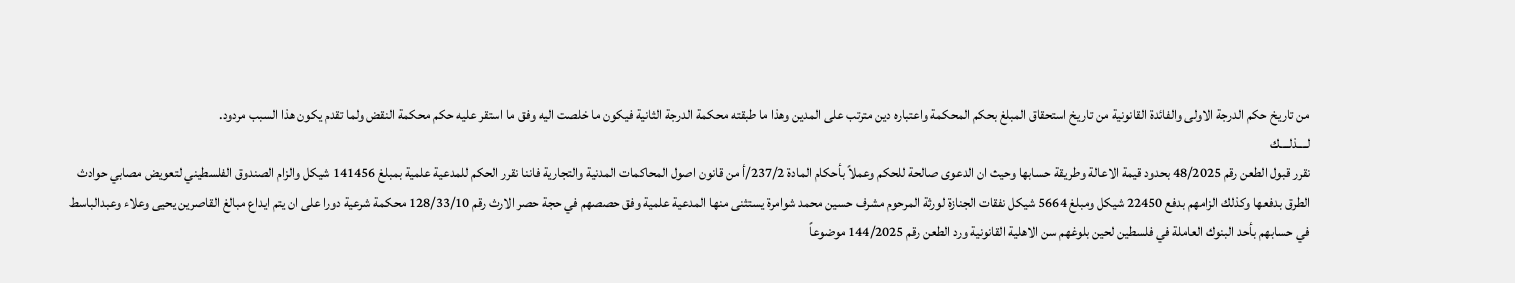من تاريخ حكم الدرجة الاولى والفائدة القانونية من تاريخ استحقاق المبلغ بحكم المحكمة واعتباره دين مترتب على المدين وهذا ما طبقته محكمة الدرجة الثانية فيكون ما خلصت اليه وفق ما استقر عليه حكم محكمة النقض ولما تقدم يكون هذا السبب مردود.
لــــذلــــك
نقرر قبول الطعن رقم 48/2025 بحدود قيمة الاعالة وطريقة حسابها وحيث ان الدعوى صالحة للحكم وعملاً بأحكام المادة 237/2/أ من قانون اصول المحاكمات المدنية والتجارية فاننا نقرر الحكم للمدعية علمية بمبلغ 141456 شيكل والزام الصندوق الفلسطيني لتعويض مصابي حوادث الطرق بدفعها وكذلك الزامهم بدفع 22450 شيكل ومبلغ 5664 شيكل نفقات الجنازة لورثة المرحوم مشرف حسين محمد شوامرة يستثنى منها المدعية علمية وفق حصصهم في حجة حصر الارث رقم 128/33/10 محكمة شرعية دورا على ان يتم ايداع مبالغ القاصرين يحيى وعلاء وعبدالباسط في حسابهم بأحد البنوك العاملة في فلسطين لحين بلوغهم سن الاهلية القانونية ورد الطعن رقم 144/2025 موضوعاً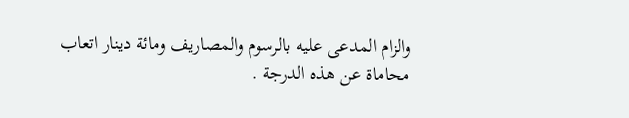والزام المدعى عليه بالرسوم والمصاريف ومائة دينار اتعاب محاماة عن هذه الدرجة .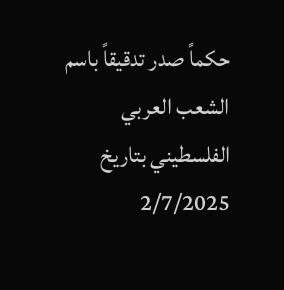حكماً صدر تدقيقاً باسم الشعب العربي الفلسطيني بتاريخ 2/7/2025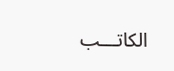الكاتـــب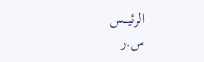الرئيـــس
س.ر